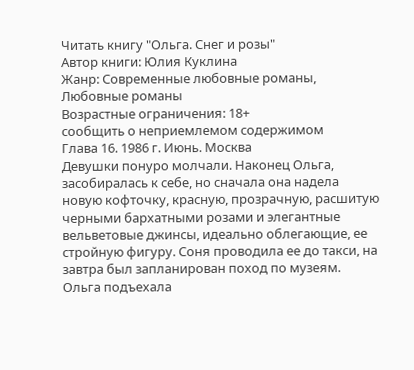Читать книгу "Ольга. Снег и розы"
Автор книги: Юлия Куклина
Жанр: Современные любовные романы, Любовные романы
Возрастные ограничения: 18+
сообщить о неприемлемом содержимом
Глава 16. 1986 г. Июнь. Москва
Девушки понуро молчали. Наконец Ольга, засобиралась к себе, но сначала она надела новую кофточку, красную, прозрачную, расшитую черными бархатными розами и элегантные вельветовые джинсы, идеально облегающие, ее стройную фигуру. Соня проводила ее до такси, на завтра был запланирован поход по музеям. Ольга подъехала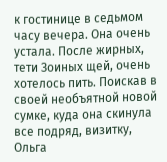к гостинице в седьмом часу вечера. Она очень устала. После жирных, тети Зоиных щей, очень хотелось пить. Поискав в своей необъятной новой сумке, куда она скинула все подряд, визитку, Ольга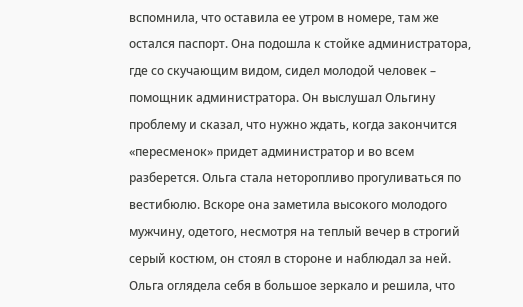вспомнила, что оставила ее утром в номере, там же остался паспорт. Она подошла к стойке администратора, где со скучающим видом, сидел молодой человек – помощник администратора. Он выслушал Ольгину проблему и сказал, что нужно ждать, когда закончится «пересменок» придет администратор и во всем разберется. Ольга стала неторопливо прогуливаться по вестибюлю. Вскоре она заметила высокого молодого мужчину, одетого, несмотря на теплый вечер в строгий серый костюм, он стоял в стороне и наблюдал за ней. Ольга оглядела себя в большое зеркало и решила, что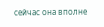сейчас она вполне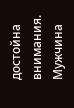достойна внимания. Мужчина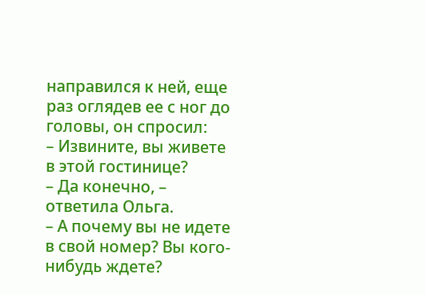направился к ней, еще раз оглядев ее с ног до головы, он спросил:
– Извините, вы живете в этой гостинице?
– Да конечно, – ответила Ольга.
– А почему вы не идете в свой номер? Вы кого-нибудь ждете?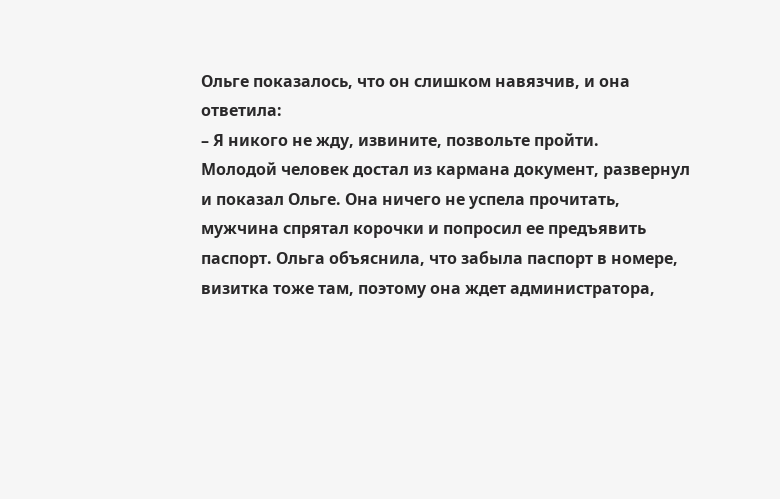Ольге показалось, что он слишком навязчив, и она ответила:
– Я никого не жду, извините, позвольте пройти.
Молодой человек достал из кармана документ, развернул и показал Ольге. Она ничего не успела прочитать, мужчина спрятал корочки и попросил ее предъявить паспорт. Ольга объяснила, что забыла паспорт в номере, визитка тоже там, поэтому она ждет администратора,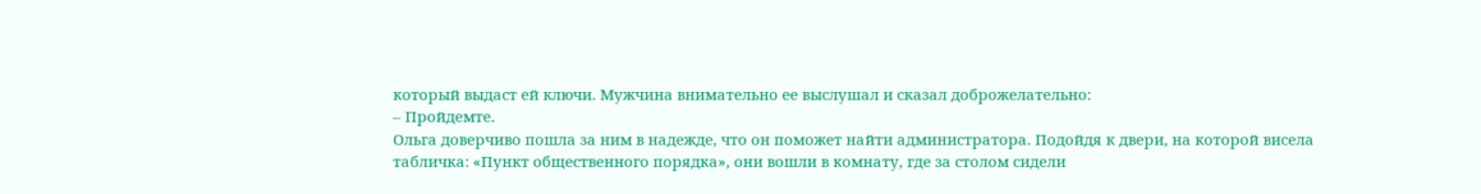который выдаст ей ключи. Мужчина внимательно ее выслушал и сказал доброжелательно:
– Пройдемте.
Ольга доверчиво пошла за ним в надежде, что он поможет найти администратора. Подойдя к двери, на которой висела табличка: «Пункт общественного порядка», они вошли в комнату, где за столом сидели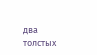два толстых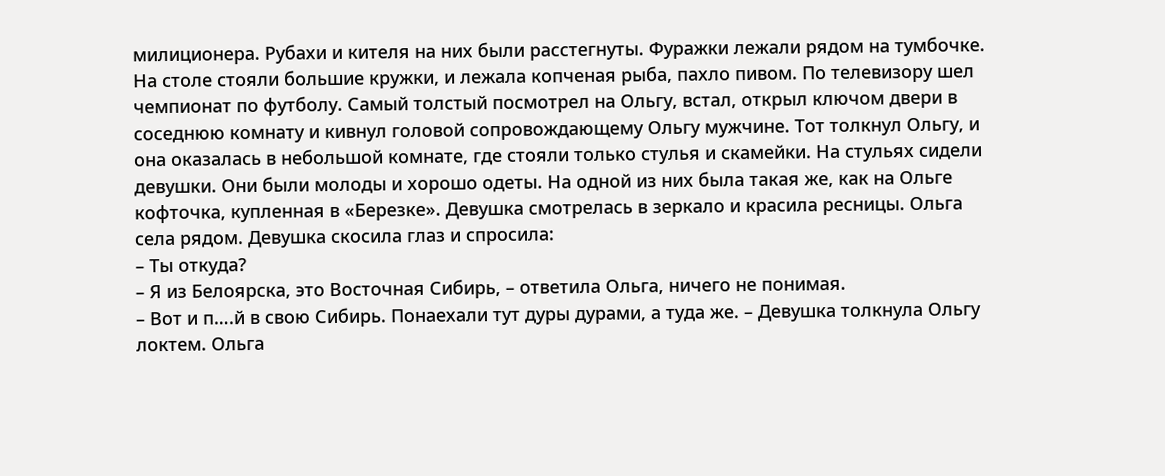милиционера. Рубахи и кителя на них были расстегнуты. Фуражки лежали рядом на тумбочке. На столе стояли большие кружки, и лежала копченая рыба, пахло пивом. По телевизору шел чемпионат по футболу. Самый толстый посмотрел на Ольгу, встал, открыл ключом двери в соседнюю комнату и кивнул головой сопровождающему Ольгу мужчине. Тот толкнул Ольгу, и она оказалась в небольшой комнате, где стояли только стулья и скамейки. На стульях сидели девушки. Они были молоды и хорошо одеты. На одной из них была такая же, как на Ольге кофточка, купленная в «Березке». Девушка смотрелась в зеркало и красила ресницы. Ольга села рядом. Девушка скосила глаз и спросила:
– Ты откуда?
– Я из Белоярска, это Восточная Сибирь, – ответила Ольга, ничего не понимая.
– Вот и п….й в свою Сибирь. Понаехали тут дуры дурами, а туда же. – Девушка толкнула Ольгу локтем. Ольга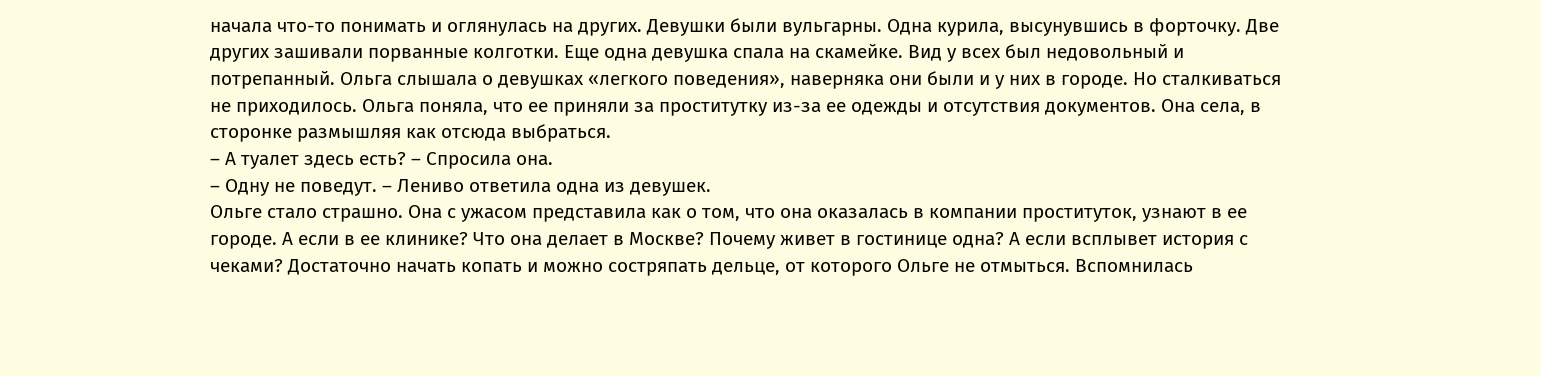начала что-то понимать и оглянулась на других. Девушки были вульгарны. Одна курила, высунувшись в форточку. Две других зашивали порванные колготки. Еще одна девушка спала на скамейке. Вид у всех был недовольный и потрепанный. Ольга слышала о девушках «легкого поведения», наверняка они были и у них в городе. Но сталкиваться не приходилось. Ольга поняла, что ее приняли за проститутку из-за ее одежды и отсутствия документов. Она села, в сторонке размышляя как отсюда выбраться.
– А туалет здесь есть? – Спросила она.
– Одну не поведут. – Лениво ответила одна из девушек.
Ольге стало страшно. Она с ужасом представила как о том, что она оказалась в компании проституток, узнают в ее городе. А если в ее клинике? Что она делает в Москве? Почему живет в гостинице одна? А если всплывет история с чеками? Достаточно начать копать и можно состряпать дельце, от которого Ольге не отмыться. Вспомнилась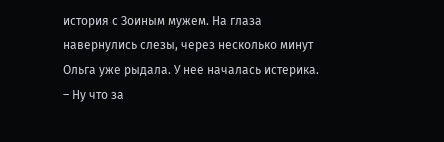история с Зоиным мужем. На глаза навернулись слезы, через несколько минут Ольга уже рыдала. У нее началась истерика.
– Ну что за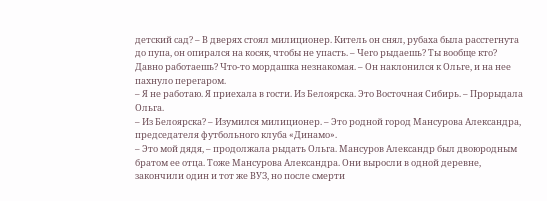детский сад? – В дверях стоял милиционер. Китель он снял, рубаха была расстегнута до пупа, он опирался на косяк, чтобы не упасть. – Чего рыдаешь? Ты вообще кто? Давно работаешь? Что-то мордашка незнакомая. – Он наклонился к Ольге, и на нее пахнуло перегаром.
– Я не работаю. Я приехала в гости. Из Белоярска. Это Восточная Сибирь. – Прорыдала Ольга.
– Из Белоярска? – Изумился милиционер. – Это родной город Мансурова Александра, председателя футбольного клуба «Динамо».
– Это мой дядя, – продолжала рыдать Ольга. Мансуров Александр был двоюродным братом ее отца. Тоже Мансурова Александра. Они выросли в одной деревне, закончили один и тот же ВУЗ, но после смерти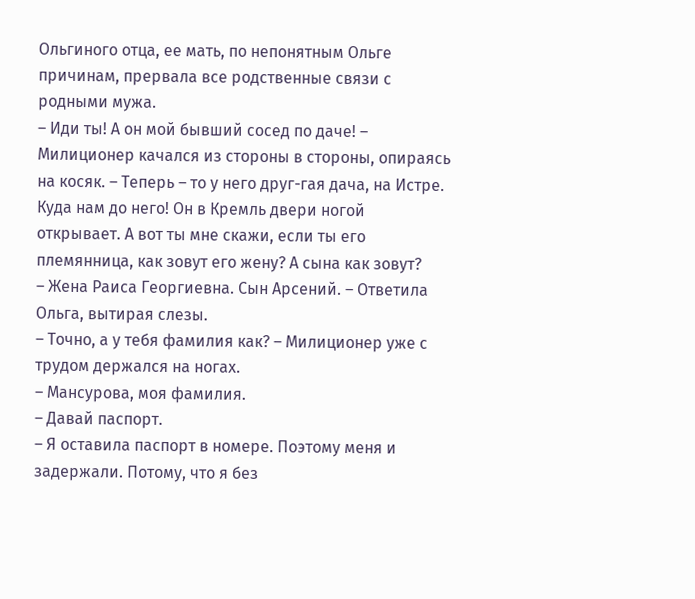Ольгиного отца, ее мать, по непонятным Ольге причинам, прервала все родственные связи с родными мужа.
– Иди ты! А он мой бывший сосед по даче! – Милиционер качался из стороны в стороны, опираясь на косяк. – Теперь – то у него друг-гая дача, на Истре. Куда нам до него! Он в Кремль двери ногой открывает. А вот ты мне скажи, если ты его племянница, как зовут его жену? А сына как зовут?
– Жена Раиса Георгиевна. Сын Арсений. – Ответила Ольга, вытирая слезы.
– Точно, а у тебя фамилия как? – Милиционер уже с трудом держался на ногах.
– Мансурова, моя фамилия.
– Давай паспорт.
– Я оставила паспорт в номере. Поэтому меня и задержали. Потому, что я без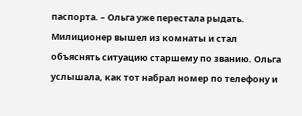паспорта. – Ольга уже перестала рыдать. Милиционер вышел из комнаты и стал объяснять ситуацию старшему по званию. Ольга услышала, как тот набрал номер по телефону и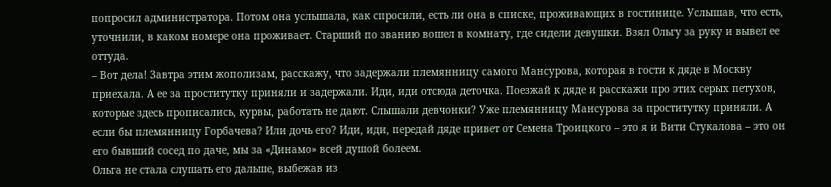попросил администратора. Потом она услышала, как спросили, есть ли она в списке, проживающих в гостинице. Услышав, что есть, уточнили, в каком номере она проживает. Старший по званию вошел в комнату, где сидели девушки. Взял Ольгу за руку и вывел ее оттуда.
– Вот дела! Завтра этим жополизам, расскажу, что задержали племянницу самого Мансурова, которая в гости к дяде в Москву приехала. А ее за проститутку приняли и задержали. Иди, иди отсюда деточка. Поезжай к дяде и расскажи про этих серых петухов, которые здесь прописались, курвы, работать не дают. Слышали девчонки? Уже племянницу Мансурова за проститутку приняли. А если бы племянницу Горбачева? Или дочь его? Иди, иди, передай дяде привет от Семена Троицкого – это я и Вити Стукалова – это он его бывший сосед по даче, мы за «Динамо» всей душой болеем.
Ольга не стала слушать его дальше, выбежав из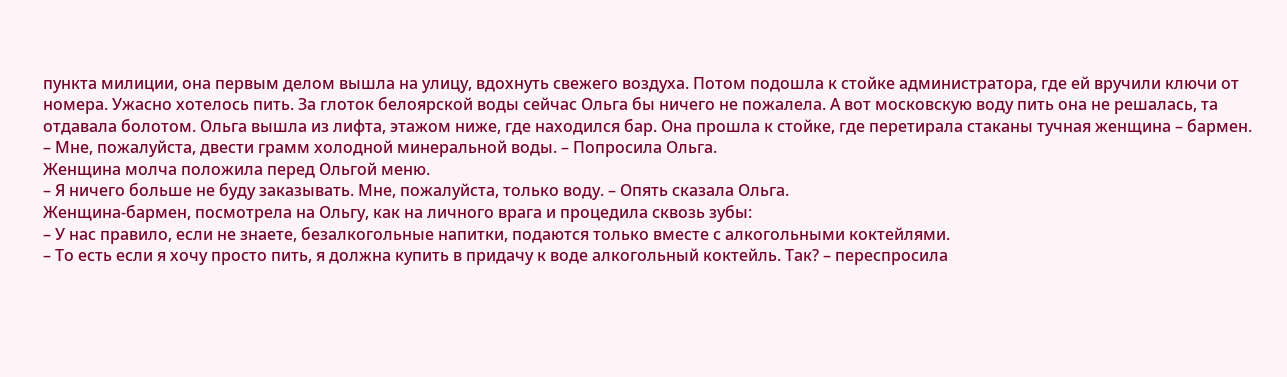пункта милиции, она первым делом вышла на улицу, вдохнуть свежего воздуха. Потом подошла к стойке администратора, где ей вручили ключи от номера. Ужасно хотелось пить. За глоток белоярской воды сейчас Ольга бы ничего не пожалела. А вот московскую воду пить она не решалась, та отдавала болотом. Ольга вышла из лифта, этажом ниже, где находился бар. Она прошла к стойке, где перетирала стаканы тучная женщина – бармен.
– Мне, пожалуйста, двести грамм холодной минеральной воды. – Попросила Ольга.
Женщина молча положила перед Ольгой меню.
– Я ничего больше не буду заказывать. Мне, пожалуйста, только воду. – Опять сказала Ольга.
Женщина-бармен, посмотрела на Ольгу, как на личного врага и процедила сквозь зубы:
– У нас правило, если не знаете, безалкогольные напитки, подаются только вместе с алкогольными коктейлями.
– То есть если я хочу просто пить, я должна купить в придачу к воде алкогольный коктейль. Так? – переспросила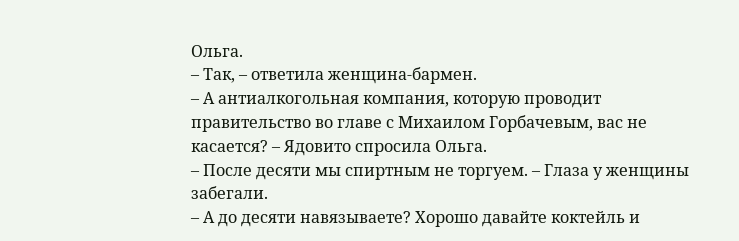Ольга.
– Так, – ответила женщина-бармен.
– А антиалкогольная компания, которую проводит правительство во главе с Михаилом Горбачевым, вас не касается? – Ядовито спросила Ольга.
– После десяти мы спиртным не торгуем. – Глаза у женщины забегали.
– А до десяти навязываете? Хорошо давайте коктейль и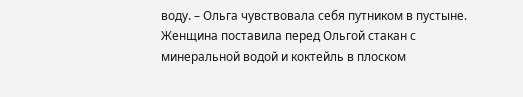воду. – Ольга чувствовала себя путником в пустыне.
Женщина поставила перед Ольгой стакан с минеральной водой и коктейль в плоском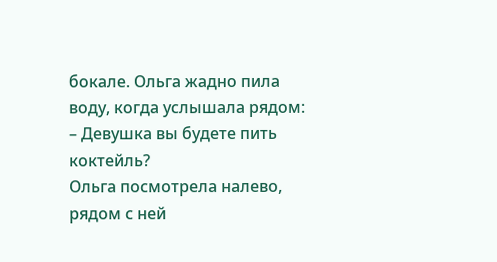бокале. Ольга жадно пила воду, когда услышала рядом:
– Девушка вы будете пить коктейль?
Ольга посмотрела налево, рядом с ней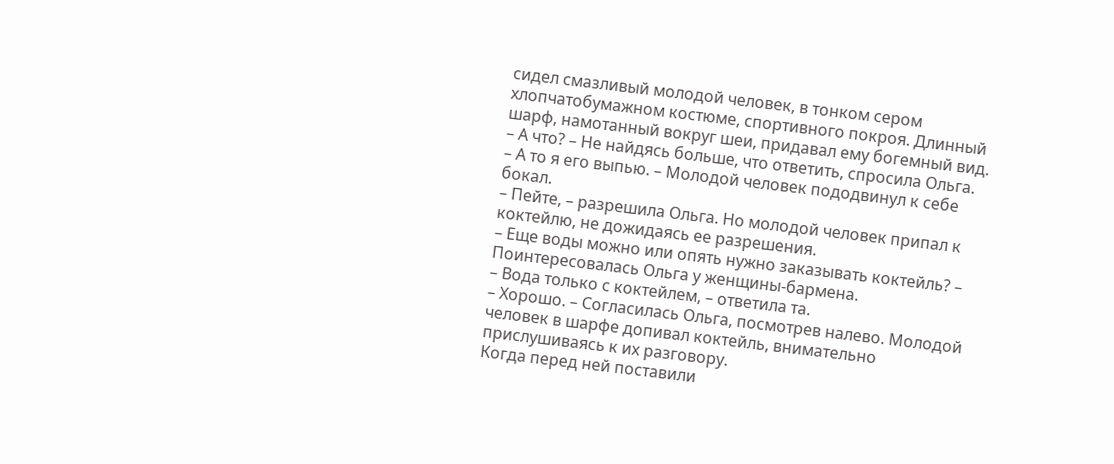сидел смазливый молодой человек, в тонком сером хлопчатобумажном костюме, спортивного покроя. Длинный шарф, намотанный вокруг шеи, придавал ему богемный вид.
– А что? – Не найдясь больше, что ответить, спросила Ольга.
– А то я его выпью. – Молодой человек пододвинул к себе бокал.
– Пейте, – разрешила Ольга. Но молодой человек припал к коктейлю, не дожидаясь ее разрешения.
– Еще воды можно или опять нужно заказывать коктейль? – Поинтересовалась Ольга у женщины-бармена.
– Вода только с коктейлем, – ответила та.
– Хорошо. – Согласилась Ольга, посмотрев налево. Молодой человек в шарфе допивал коктейль, внимательно прислушиваясь к их разговору.
Когда перед ней поставили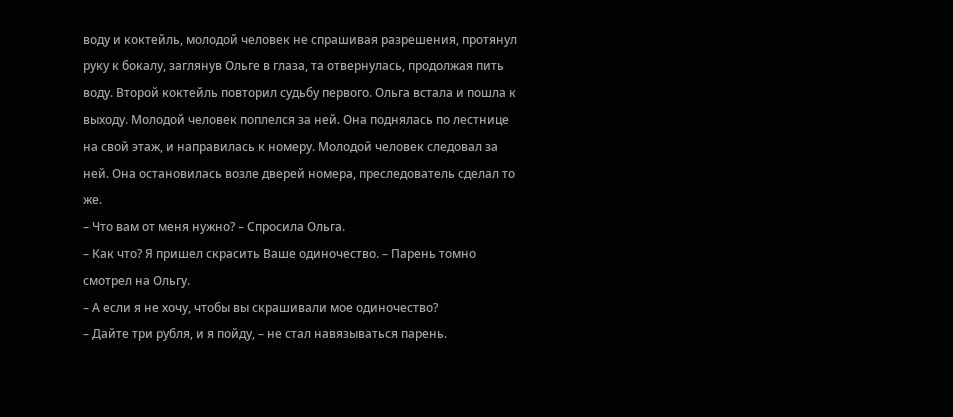воду и коктейль, молодой человек не спрашивая разрешения, протянул руку к бокалу, заглянув Ольге в глаза, та отвернулась, продолжая пить воду. Второй коктейль повторил судьбу первого. Ольга встала и пошла к выходу. Молодой человек поплелся за ней. Она поднялась по лестнице на свой этаж, и направилась к номеру. Молодой человек следовал за ней. Она остановилась возле дверей номера, преследователь сделал то же.
– Что вам от меня нужно? – Спросила Ольга.
– Как что? Я пришел скрасить Ваше одиночество. – Парень томно смотрел на Ольгу.
– А если я не хочу, чтобы вы скрашивали мое одиночество?
– Дайте три рубля, и я пойду, – не стал навязываться парень.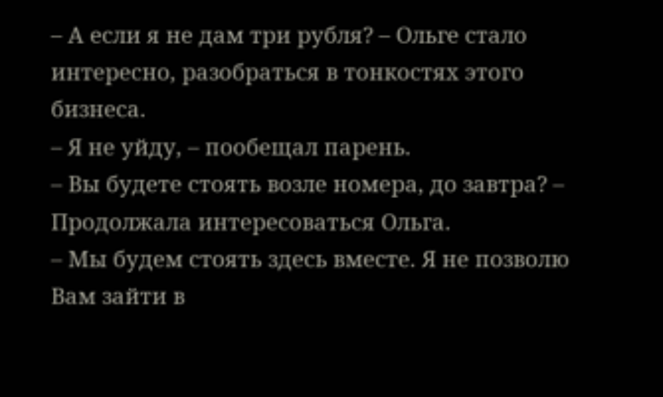– А если я не дам три рубля? – Ольге стало интересно, разобраться в тонкостях этого бизнеса.
– Я не уйду, – пообещал парень.
– Вы будете стоять возле номера, до завтра? – Продолжала интересоваться Ольга.
– Мы будем стоять здесь вместе. Я не позволю Вам зайти в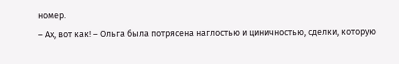номер.
– Ах, вот как! – Ольга была потрясена наглостью и циничностью, сделки, которую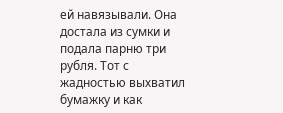ей навязывали. Она достала из сумки и подала парню три рубля. Тот с жадностью выхватил бумажку и как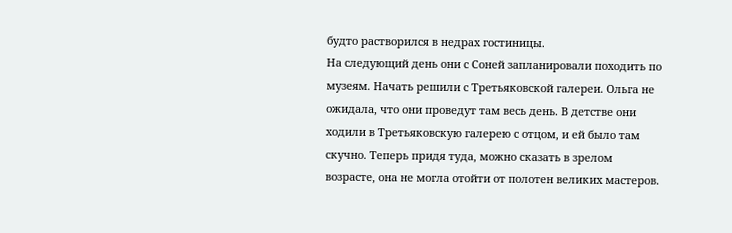будто растворился в недрах гостиницы.
На следующий день они с Соней запланировали походить по музеям. Начать решили с Третьяковской галереи. Ольга не ожидала, что они проведут там весь день. В детстве они ходили в Третьяковскую галерею с отцом, и ей было там скучно. Теперь придя туда, можно сказать в зрелом возрасте, она не могла отойти от полотен великих мастеров.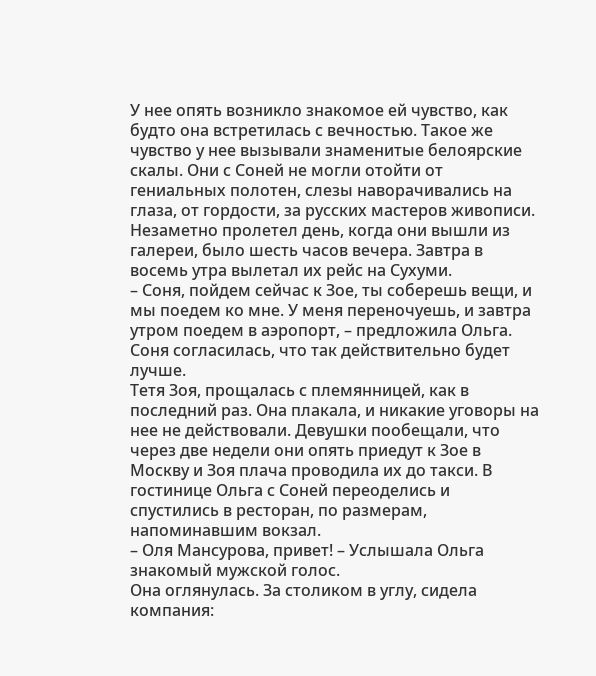У нее опять возникло знакомое ей чувство, как будто она встретилась с вечностью. Такое же чувство у нее вызывали знаменитые белоярские скалы. Они с Соней не могли отойти от гениальных полотен, слезы наворачивались на глаза, от гордости, за русских мастеров живописи. Незаметно пролетел день, когда они вышли из галереи, было шесть часов вечера. Завтра в восемь утра вылетал их рейс на Сухуми.
– Соня, пойдем сейчас к Зое, ты соберешь вещи, и мы поедем ко мне. У меня переночуешь, и завтра утром поедем в аэропорт, – предложила Ольга. Соня согласилась, что так действительно будет лучше.
Тетя Зоя, прощалась с племянницей, как в последний раз. Она плакала, и никакие уговоры на нее не действовали. Девушки пообещали, что через две недели они опять приедут к Зое в Москву и Зоя плача проводила их до такси. В гостинице Ольга с Соней переоделись и спустились в ресторан, по размерам, напоминавшим вокзал.
– Оля Мансурова, привет! – Услышала Ольга знакомый мужской голос.
Она оглянулась. За столиком в углу, сидела компания: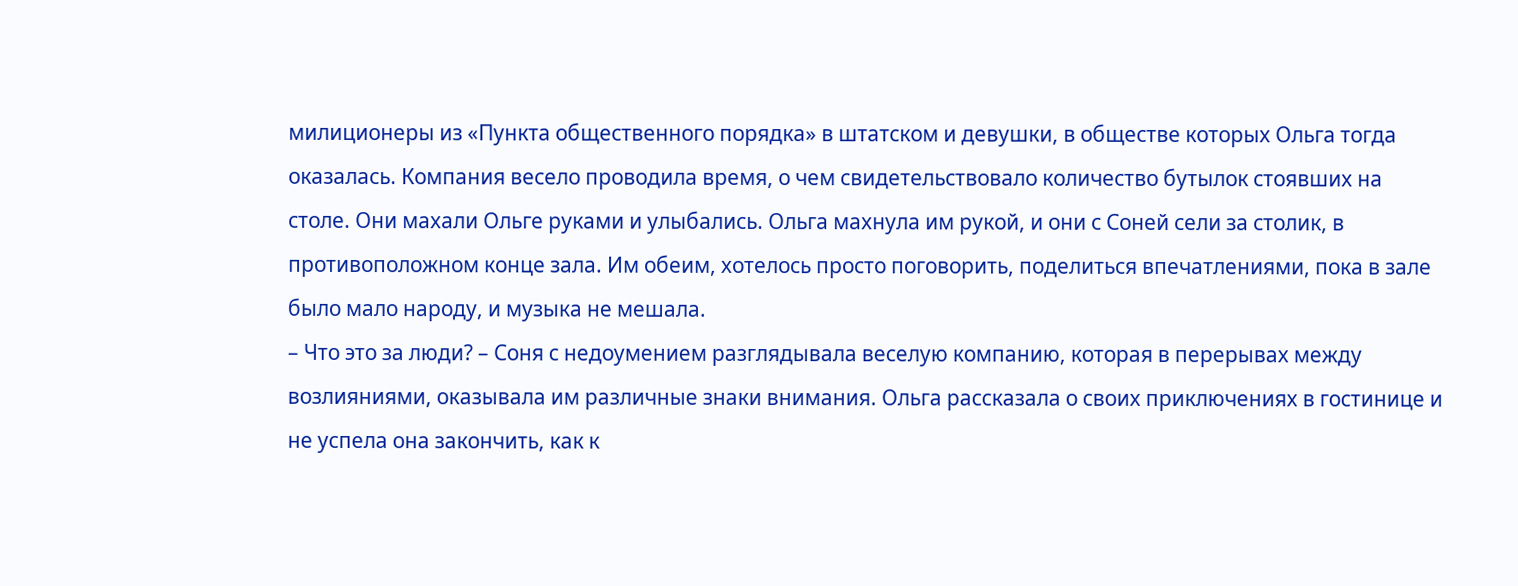милиционеры из «Пункта общественного порядка» в штатском и девушки, в обществе которых Ольга тогда оказалась. Компания весело проводила время, о чем свидетельствовало количество бутылок стоявших на столе. Они махали Ольге руками и улыбались. Ольга махнула им рукой, и они с Соней сели за столик, в противоположном конце зала. Им обеим, хотелось просто поговорить, поделиться впечатлениями, пока в зале было мало народу, и музыка не мешала.
– Что это за люди? – Соня с недоумением разглядывала веселую компанию, которая в перерывах между возлияниями, оказывала им различные знаки внимания. Ольга рассказала о своих приключениях в гостинице и не успела она закончить, как к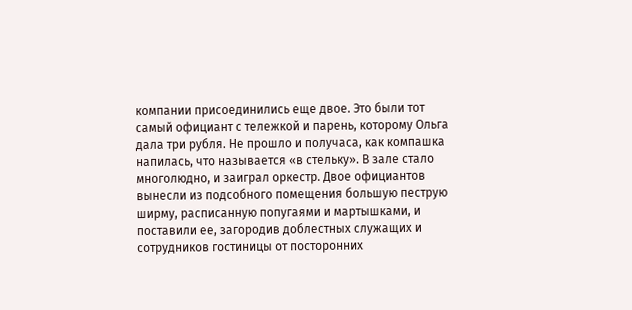компании присоединились еще двое. Это были тот самый официант с тележкой и парень, которому Ольга дала три рубля. Не прошло и получаса, как компашка напилась, что называется «в стельку». В зале стало многолюдно, и заиграл оркестр. Двое официантов вынесли из подсобного помещения большую пеструю ширму, расписанную попугаями и мартышками, и поставили ее, загородив доблестных служащих и сотрудников гостиницы от посторонних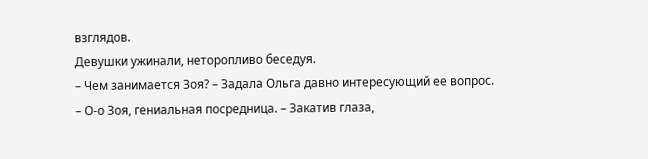взглядов.
Девушки ужинали, неторопливо беседуя.
– Чем занимается Зоя? – Задала Ольга давно интересующий ее вопрос.
– О-о Зоя, гениальная посредница. – Закатив глаза,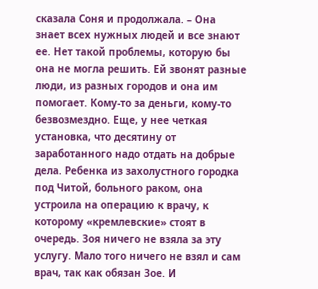сказала Соня и продолжала. – Она знает всех нужных людей и все знают ее. Нет такой проблемы, которую бы она не могла решить. Ей звонят разные люди, из разных городов и она им помогает. Кому-то за деньги, кому-то безвозмездно. Еще, у нее четкая установка, что десятину от заработанного надо отдать на добрые дела. Ребенка из захолустного городка под Читой, больного раком, она устроила на операцию к врачу, к которому «кремлевские» стоят в очередь. Зоя ничего не взяла за эту услугу. Мало того ничего не взял и сам врач, так как обязан Зое. И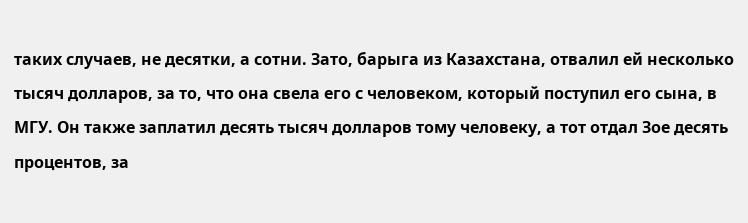таких случаев, не десятки, а сотни. Зато, барыга из Казахстана, отвалил ей несколько тысяч долларов, за то, что она свела его с человеком, который поступил его сына, в МГУ. Он также заплатил десять тысяч долларов тому человеку, а тот отдал Зое десять процентов, за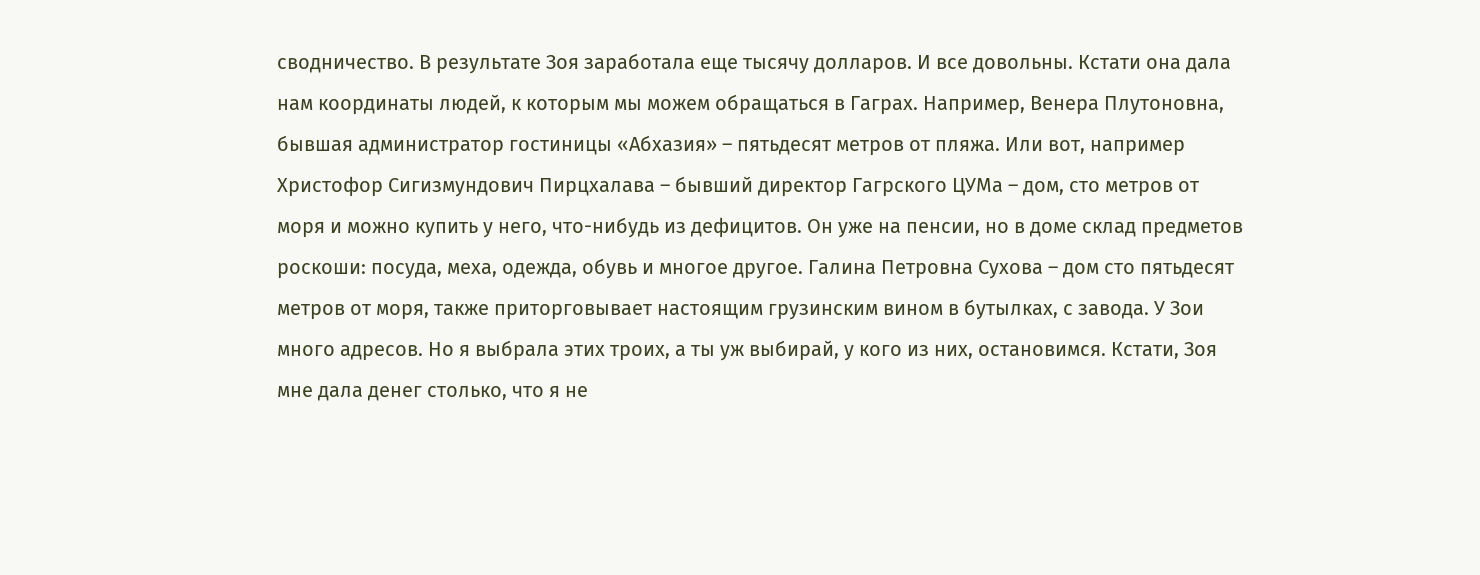сводничество. В результате Зоя заработала еще тысячу долларов. И все довольны. Кстати она дала нам координаты людей, к которым мы можем обращаться в Гаграх. Например, Венера Плутоновна, бывшая администратор гостиницы «Абхазия» – пятьдесят метров от пляжа. Или вот, например Христофор Сигизмундович Пирцхалава – бывший директор Гагрского ЦУМа – дом, сто метров от моря и можно купить у него, что-нибудь из дефицитов. Он уже на пенсии, но в доме склад предметов роскоши: посуда, меха, одежда, обувь и многое другое. Галина Петровна Сухова – дом сто пятьдесят метров от моря, также приторговывает настоящим грузинским вином в бутылках, с завода. У Зои много адресов. Но я выбрала этих троих, а ты уж выбирай, у кого из них, остановимся. Кстати, Зоя мне дала денег столько, что я не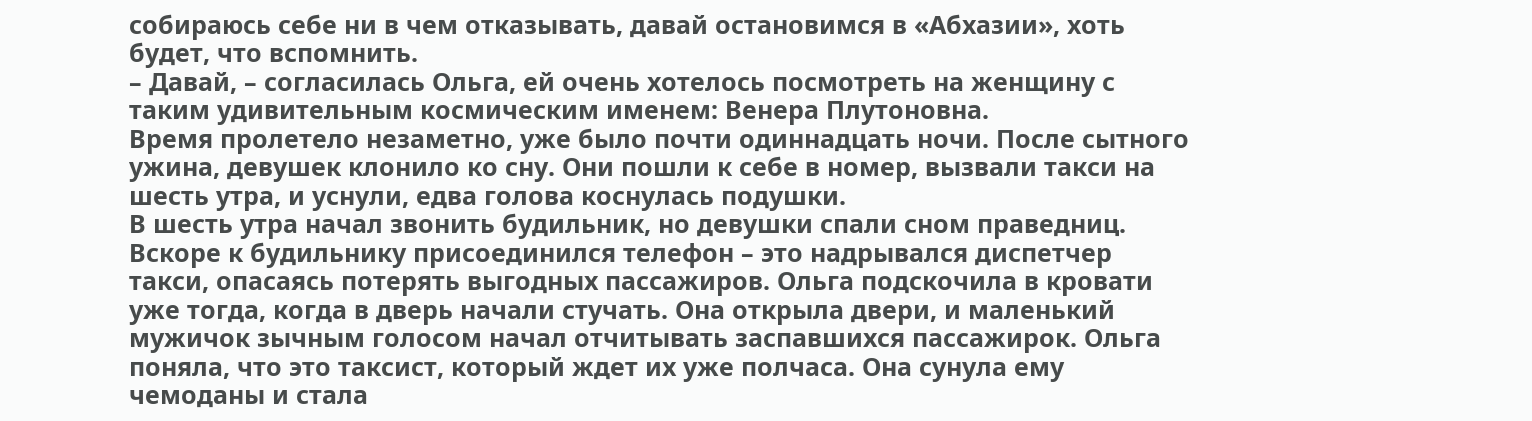собираюсь себе ни в чем отказывать, давай остановимся в «Абхазии», хоть будет, что вспомнить.
– Давай, – согласилась Ольга, ей очень хотелось посмотреть на женщину с таким удивительным космическим именем: Венера Плутоновна.
Время пролетело незаметно, уже было почти одиннадцать ночи. После сытного ужина, девушек клонило ко сну. Они пошли к себе в номер, вызвали такси на шесть утра, и уснули, едва голова коснулась подушки.
В шесть утра начал звонить будильник, но девушки спали сном праведниц. Вскоре к будильнику присоединился телефон – это надрывался диспетчер такси, опасаясь потерять выгодных пассажиров. Ольга подскочила в кровати уже тогда, когда в дверь начали стучать. Она открыла двери, и маленький мужичок зычным голосом начал отчитывать заспавшихся пассажирок. Ольга поняла, что это таксист, который ждет их уже полчаса. Она сунула ему чемоданы и стала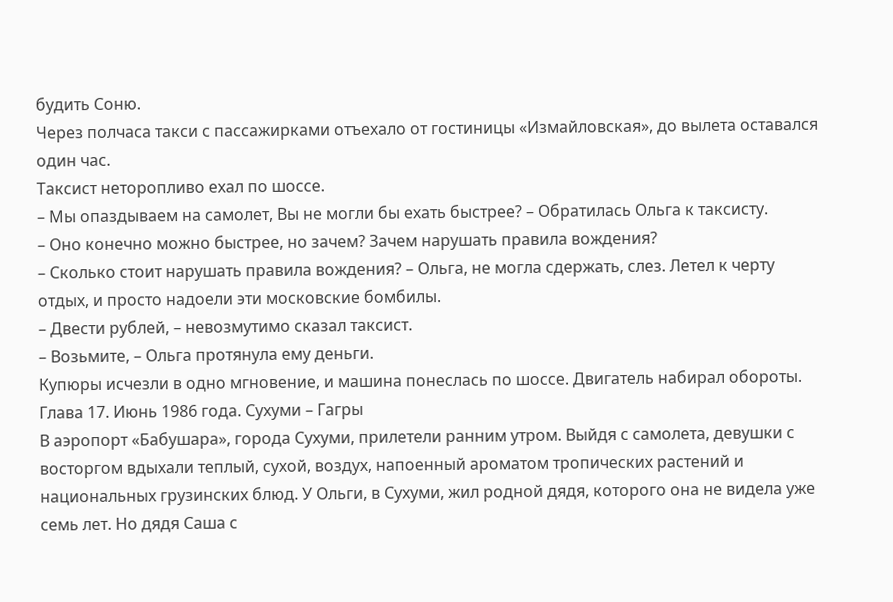будить Соню.
Через полчаса такси с пассажирками отъехало от гостиницы «Измайловская», до вылета оставался один час.
Таксист неторопливо ехал по шоссе.
– Мы опаздываем на самолет, Вы не могли бы ехать быстрее? – Обратилась Ольга к таксисту.
– Оно конечно можно быстрее, но зачем? Зачем нарушать правила вождения?
– Сколько стоит нарушать правила вождения? – Ольга, не могла сдержать, слез. Летел к черту отдых, и просто надоели эти московские бомбилы.
– Двести рублей, – невозмутимо сказал таксист.
– Возьмите, – Ольга протянула ему деньги.
Купюры исчезли в одно мгновение, и машина понеслась по шоссе. Двигатель набирал обороты.
Глава 17. Июнь 1986 года. Сухуми – Гагры
В аэропорт «Бабушара», города Сухуми, прилетели ранним утром. Выйдя с самолета, девушки с восторгом вдыхали теплый, сухой, воздух, напоенный ароматом тропических растений и национальных грузинских блюд. У Ольги, в Сухуми, жил родной дядя, которого она не видела уже семь лет. Но дядя Саша с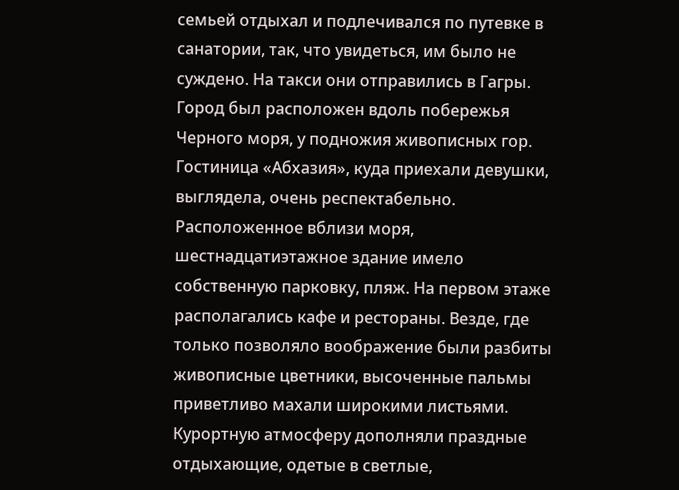семьей отдыхал и подлечивался по путевке в санатории, так, что увидеться, им было не суждено. На такси они отправились в Гагры. Город был расположен вдоль побережья Черного моря, у подножия живописных гор. Гостиница «Абхазия», куда приехали девушки, выглядела, очень респектабельно. Расположенное вблизи моря, шестнадцатиэтажное здание имело собственную парковку, пляж. На первом этаже располагались кафе и рестораны. Везде, где только позволяло воображение были разбиты живописные цветники, высоченные пальмы приветливо махали широкими листьями. Курортную атмосферу дополняли праздные отдыхающие, одетые в светлые,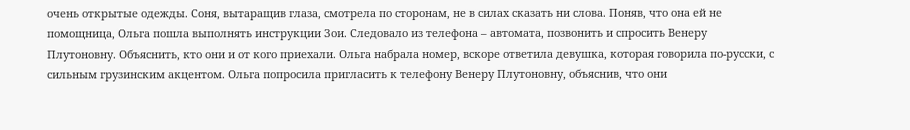очень открытые одежды. Соня, вытаращив глаза, смотрела по сторонам, не в силах сказать ни слова. Поняв, что она ей не помощница, Ольга пошла выполнять инструкции Зои. Следовало из телефона – автомата, позвонить и спросить Венеру Плутоновну. Объяснить, кто они и от кого приехали. Ольга набрала номер, вскоре ответила девушка, которая говорила по-русски, с сильным грузинским акцентом. Ольга попросила пригласить к телефону Венеру Плутоновну, объяснив, что они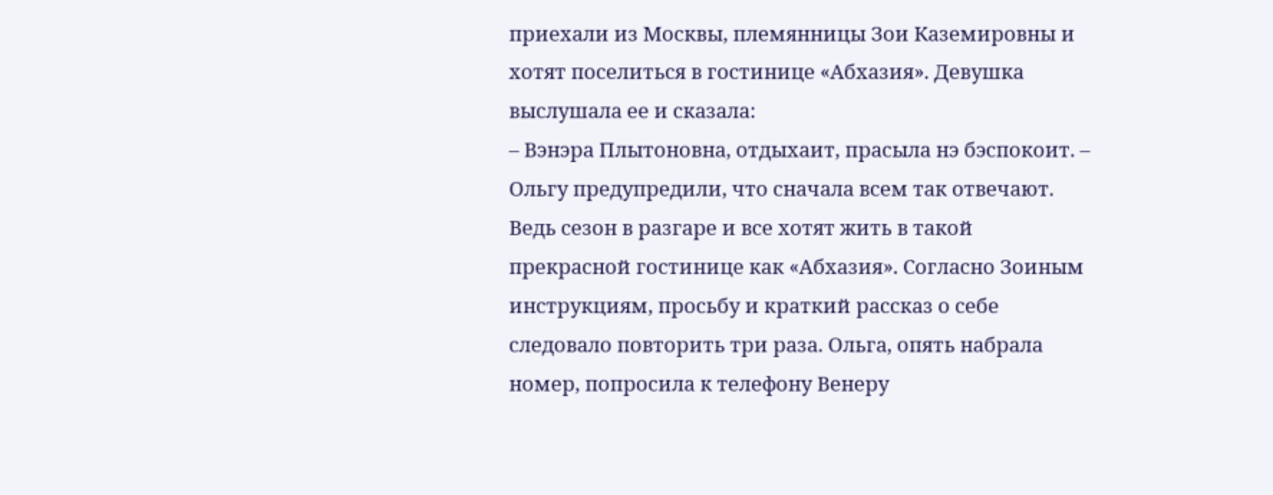приехали из Москвы, племянницы Зои Каземировны и хотят поселиться в гостинице «Абхазия». Девушка выслушала ее и сказала:
– Вэнэра Плытоновна, отдыхаит, прасыла нэ бэспокоит. – Ольгу предупредили, что сначала всем так отвечают. Ведь сезон в разгаре и все хотят жить в такой прекрасной гостинице как «Абхазия». Согласно Зоиным инструкциям, просьбу и краткий рассказ о себе следовало повторить три раза. Ольга, опять набрала номер, попросила к телефону Венеру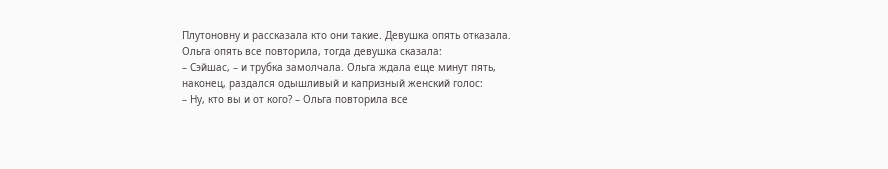Плутоновну и рассказала кто они такие. Девушка опять отказала. Ольга опять все повторила, тогда девушка сказала:
– Сэйшас, – и трубка замолчала. Ольга ждала еще минут пять, наконец, раздался одышливый и капризный женский голос:
– Ну, кто вы и от кого? – Ольга повторила все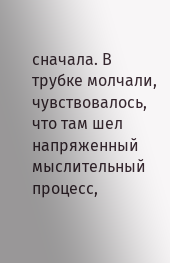сначала. В трубке молчали, чувствовалось, что там шел напряженный мыслительный процесс,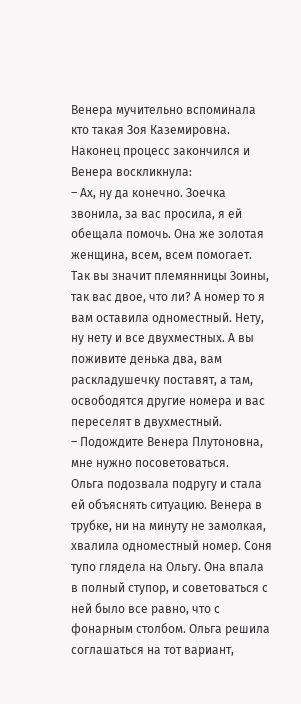Венера мучительно вспоминала кто такая Зоя Каземировна. Наконец процесс закончился и Венера воскликнула:
– Ах, ну да конечно. Зоечка звонила, за вас просила, я ей обещала помочь. Она же золотая женщина, всем, всем помогает. Так вы значит племянницы Зоины, так вас двое, что ли? А номер то я вам оставила одноместный. Нету, ну нету и все двухместных. А вы поживите денька два, вам раскладушечку поставят, а там, освободятся другие номера и вас переселят в двухместный.
– Подождите Венера Плутоновна, мне нужно посоветоваться.
Ольга подозвала подругу и стала ей объяснять ситуацию. Венера в трубке, ни на минуту не замолкая, хвалила одноместный номер. Соня тупо глядела на Ольгу. Она впала в полный ступор, и советоваться с ней было все равно, что с фонарным столбом. Ольга решила соглашаться на тот вариант,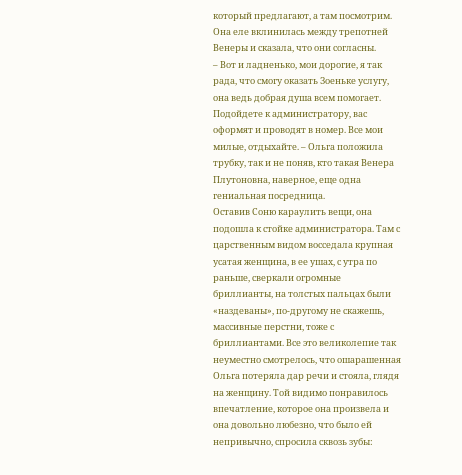который предлагают, а там посмотрим. Она еле вклинилась между трепотней Венеры и сказала, что они согласны.
– Вот и ладненько, мои дорогие, я так рада, что смогу оказать Зоеньке услугу, она ведь добрая душа всем помогает. Подойдете к администратору, вас оформят и проводят в номер. Все мои милые, отдыхайте. – Ольга положила трубку, так и не поняв, кто такая Венера Плутоновна, наверное, еще одна гениальная посредница.
Оставив Соню караулить вещи, она подошла к стойке администратора. Там с царственным видом восседала крупная усатая женщина, в ее ушах, с утра по раньше, сверкали огромные бриллианты, на толстых пальцах были «наздеваны», по-другому не скажешь, массивные перстни, тоже с бриллиантами. Все это великолепие так неуместно смотрелось, что ошарашенная Ольга потеряла дар речи и стояла, глядя на женщину. Той видимо понравилось впечатление, которое она произвела и она довольно любезно, что было ей непривычно, спросила сквозь зубы: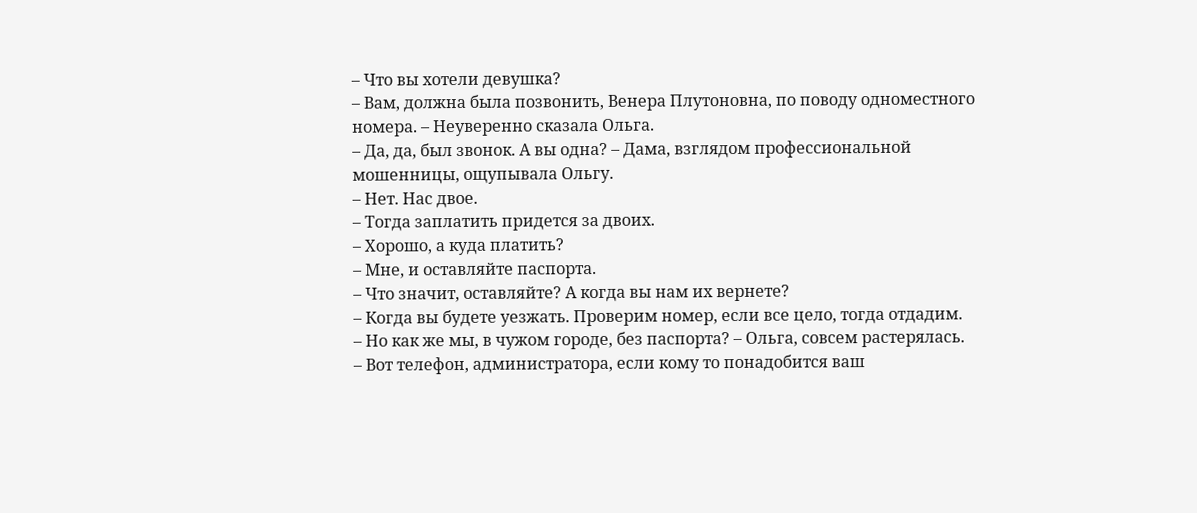– Что вы хотели девушка?
– Вам, должна была позвонить, Венера Плутоновна, по поводу одноместного номера. – Неуверенно сказала Ольга.
– Да, да, был звонок. А вы одна? – Дама, взглядом профессиональной мошенницы, ощупывала Ольгу.
– Нет. Нас двое.
– Тогда заплатить придется за двоих.
– Хорошо, а куда платить?
– Мне, и оставляйте паспорта.
– Что значит, оставляйте? А когда вы нам их вернете?
– Когда вы будете уезжать. Проверим номер, если все цело, тогда отдадим.
– Но как же мы, в чужом городе, без паспорта? – Ольга, совсем растерялась.
– Вот телефон, администратора, если кому то понадобится ваш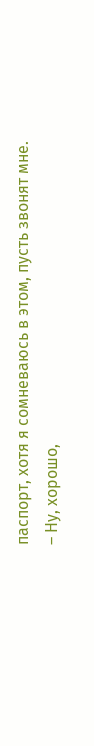паспорт, хотя я сомневаюсь в этом, пусть звонят мне.
– Ну, хорошо,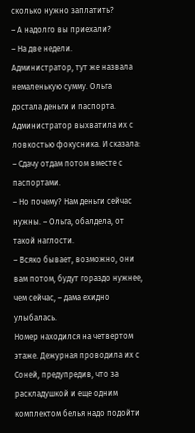сколько нужно заплатить?
– А надолго вы приехали?
– На две недели.
Администратор, тут же назвала немаленькую сумму. Ольга достала деньги и паспорта. Администратор выхватила их с ловкостью фокусника. И сказала:
– Сдачу отдам потом вместе с паспортами.
– Но почему? Нам деньги сейчас нужны. – Ольга, обалдела, от такой наглости.
– Всяко бывает, возможно, они вам потом, будут гораздо нужнее, чем сейчас, – дама ехидно улыбалась.
Номер находился на четвертом этаже. Дежурная проводила их с Соней, предупредив, что за раскладушкой и еще одним комплектом белья надо подойти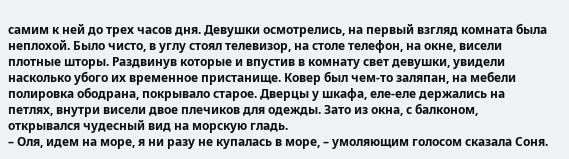самим к ней до трех часов дня. Девушки осмотрелись, на первый взгляд комната была неплохой. Было чисто, в углу стоял телевизор, на столе телефон, на окне, висели плотные шторы. Раздвинув которые и впустив в комнату свет девушки, увидели насколько убого их временное пристанище. Ковер был чем-то заляпан, на мебели полировка ободрана, покрывало старое. Дверцы у шкафа, еле-еле держались на петлях, внутри висели двое плечиков для одежды. Зато из окна, с балконом, открывался чудесный вид на морскую гладь.
– Оля, идем на море, я ни разу не купалась в море, – умоляющим голосом сказала Соня.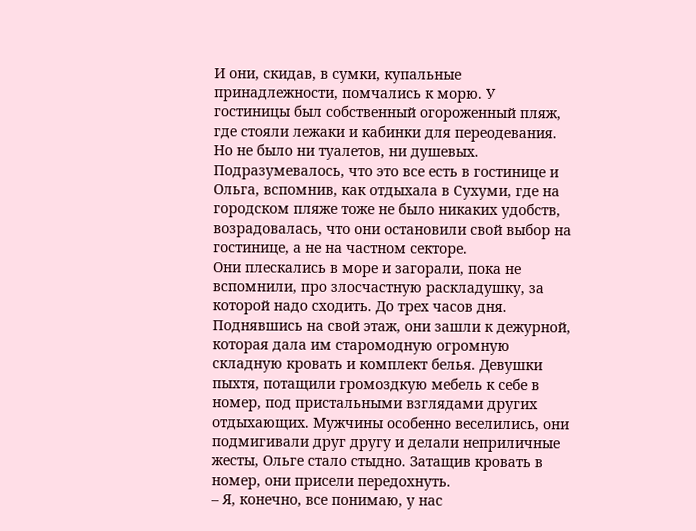И они, скидав, в сумки, купальные принадлежности, помчались к морю. У гостиницы был собственный огороженный пляж, где стояли лежаки и кабинки для переодевания. Но не было ни туалетов, ни душевых. Подразумевалось, что это все есть в гостинице и Ольга, вспомнив, как отдыхала в Сухуми, где на городском пляже тоже не было никаких удобств, возрадовалась, что они остановили свой выбор на гостинице, а не на частном секторе.
Они плескались в море и загорали, пока не вспомнили, про злосчастную раскладушку, за которой надо сходить. До трех часов дня. Поднявшись на свой этаж, они зашли к дежурной, которая дала им старомодную огромную складную кровать и комплект белья. Девушки пыхтя, потащили громоздкую мебель к себе в номер, под пристальными взглядами других отдыхающих. Мужчины особенно веселились, они подмигивали друг другу и делали неприличные жесты, Ольге стало стыдно. Затащив кровать в номер, они присели передохнуть.
– Я, конечно, все понимаю, у нас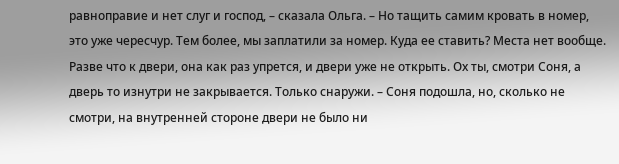равноправие и нет слуг и господ, – сказала Ольга. – Но тащить самим кровать в номер, это уже чересчур. Тем более, мы заплатили за номер. Куда ее ставить? Места нет вообще. Разве что к двери, она как раз упрется, и двери уже не открыть. Ох ты, смотри Соня, а дверь то изнутри не закрывается. Только снаружи. – Соня подошла, но, сколько не смотри, на внутренней стороне двери не было ни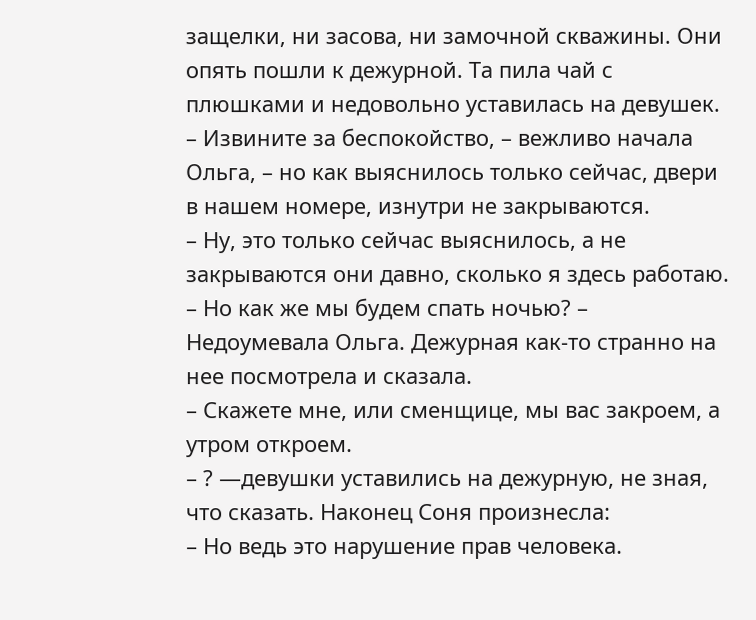защелки, ни засова, ни замочной скважины. Они опять пошли к дежурной. Та пила чай с плюшками и недовольно уставилась на девушек.
– Извините за беспокойство, – вежливо начала Ольга, – но как выяснилось только сейчас, двери в нашем номере, изнутри не закрываются.
– Ну, это только сейчас выяснилось, а не закрываются они давно, сколько я здесь работаю.
– Но как же мы будем спать ночью? – Недоумевала Ольга. Дежурная как-то странно на нее посмотрела и сказала.
– Скажете мне, или сменщице, мы вас закроем, а утром откроем.
– ? —девушки уставились на дежурную, не зная, что сказать. Наконец Соня произнесла:
– Но ведь это нарушение прав человека.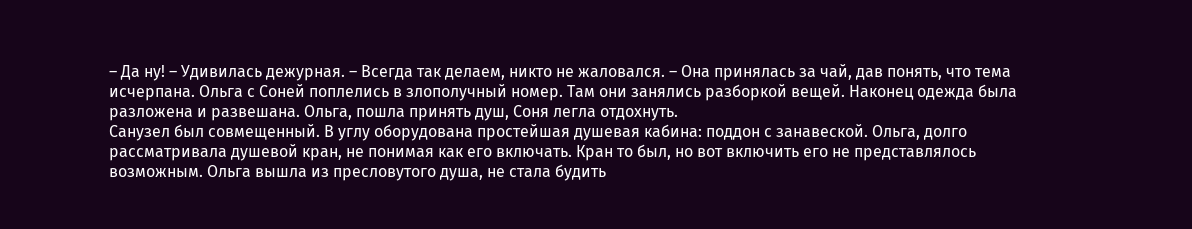– Да ну! – Удивилась дежурная. – Всегда так делаем, никто не жаловался. – Она принялась за чай, дав понять, что тема исчерпана. Ольга с Соней поплелись в злополучный номер. Там они занялись разборкой вещей. Наконец одежда была разложена и развешана. Ольга, пошла принять душ, Соня легла отдохнуть.
Санузел был совмещенный. В углу оборудована простейшая душевая кабина: поддон с занавеской. Ольга, долго рассматривала душевой кран, не понимая как его включать. Кран то был, но вот включить его не представлялось возможным. Ольга вышла из пресловутого душа, не стала будить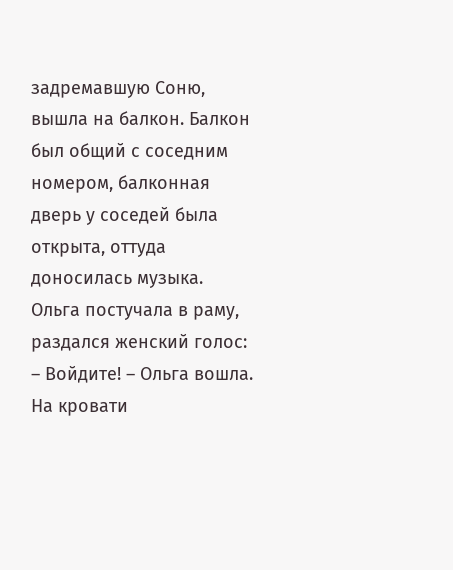задремавшую Соню, вышла на балкон. Балкон был общий с соседним номером, балконная дверь у соседей была открыта, оттуда доносилась музыка. Ольга постучала в раму, раздался женский голос:
– Войдите! – Ольга вошла. На кровати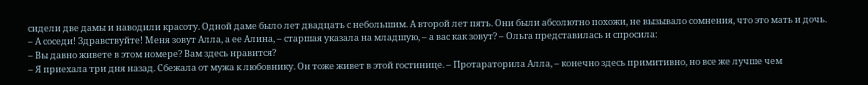сидели две дамы и наводили красоту. Одной даме было лет двадцать с небольшим. А второй лет пять. Они были абсолютно похожи, не вызывало сомнения, что это мать и дочь.
– А соседи! Здравствуйте! Меня зовут Алла, а ее Алина, – старшая указала на младшую, – а вас как зовут? – Ольга представилась и спросила:
– Вы давно живете в этом номере? Вам здесь нравится?
– Я приехала три дня назад. Сбежала от мужа к любовнику. Он тоже живет в этой гостинице. – Протараторила Алла, – конечно здесь примитивно, но все же лучше чем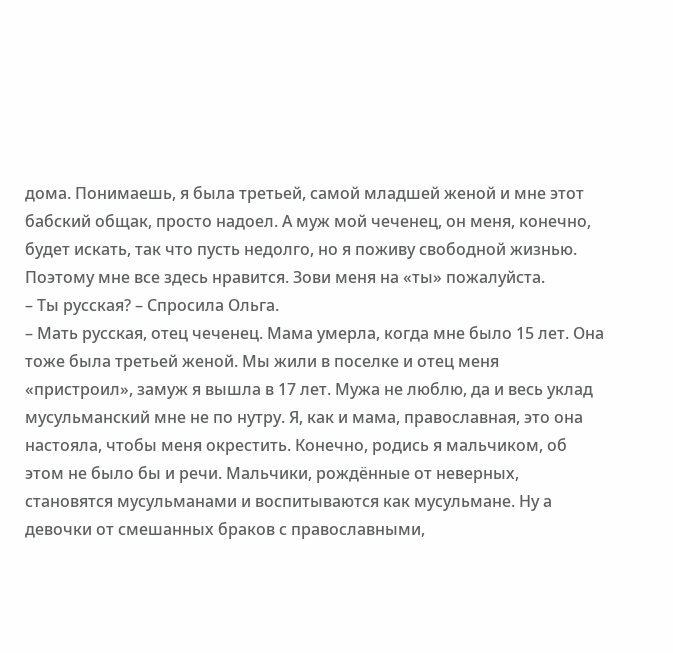дома. Понимаешь, я была третьей, самой младшей женой и мне этот бабский общак, просто надоел. А муж мой чеченец, он меня, конечно, будет искать, так что пусть недолго, но я поживу свободной жизнью. Поэтому мне все здесь нравится. Зови меня на «ты» пожалуйста.
– Ты русская? – Спросила Ольга.
– Мать русская, отец чеченец. Мама умерла, когда мне было 15 лет. Она тоже была третьей женой. Мы жили в поселке и отец меня «пристроил», замуж я вышла в 17 лет. Мужа не люблю, да и весь уклад мусульманский мне не по нутру. Я, как и мама, православная, это она настояла, чтобы меня окрестить. Конечно, родись я мальчиком, об этом не было бы и речи. Мальчики, рождённые от неверных, становятся мусульманами и воспитываются как мусульмане. Ну а девочки от смешанных браков с православными,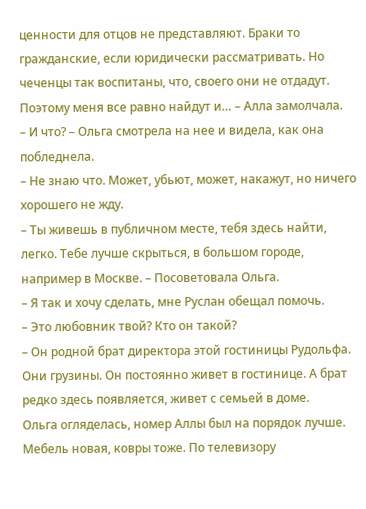ценности для отцов не представляют. Браки то гражданские, если юридически рассматривать. Но чеченцы так воспитаны, что, своего они не отдадут. Поэтому меня все равно найдут и… – Алла замолчала.
– И что? – Ольга смотрела на нее и видела, как она побледнела.
– Не знаю что. Может, убьют, может, накажут, но ничего хорошего не жду.
– Ты живешь в публичном месте, тебя здесь найти, легко. Тебе лучше скрыться, в большом городе, например в Москве. – Посоветовала Ольга.
– Я так и хочу сделать, мне Руслан обещал помочь.
– Это любовник твой? Кто он такой?
– Он родной брат директора этой гостиницы Рудольфа. Они грузины. Он постоянно живет в гостинице. А брат редко здесь появляется, живет с семьей в доме.
Ольга огляделась, номер Аллы был на порядок лучше. Мебель новая, ковры тоже. По телевизору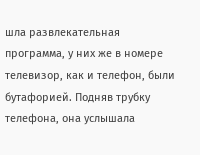шла развлекательная программа, у них же в номере телевизор, как и телефон, были бутафорией. Подняв трубку телефона, она услышала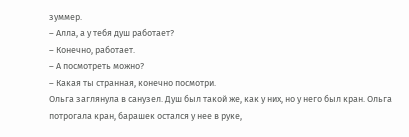зуммер.
– Алла, а у тебя душ работает?
– Конечно, работает.
– А посмотреть можно?
– Какая ты странная, конечно посмотри.
Ольга заглянула в санузел. Душ был такой же, как у них, но у него был кран. Ольга потрогала кран, барашек остался у нее в руке,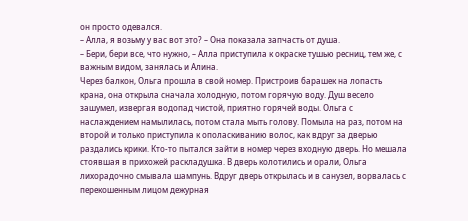он просто одевался.
– Алла, я возьму у вас вот это? – Она показала запчасть от душа.
– Бери, бери все, что нужно, – Алла приступила к окраске тушью ресниц, тем же, с важным видом, занялась и Алина.
Через балкон, Ольга прошла в свой номер. Пристроив барашек на лопасть крана, она открыла сначала холодную, потом горячую воду. Душ весело зашумел, извергая водопад чистой, приятно горячей воды. Ольга с наслаждением намылилась, потом стала мыть голову. Помыла на раз, потом на второй и только приступила к ополаскиванию волос, как вдруг за дверью раздались крики. Кто-то пытался зайти в номер через входную дверь. Но мешала стоявшая в прихожей раскладушка. В дверь колотились и орали, Ольга лихорадочно смывала шампунь. Вдруг дверь открылась и в санузел, ворвалась с перекошенным лицом дежурная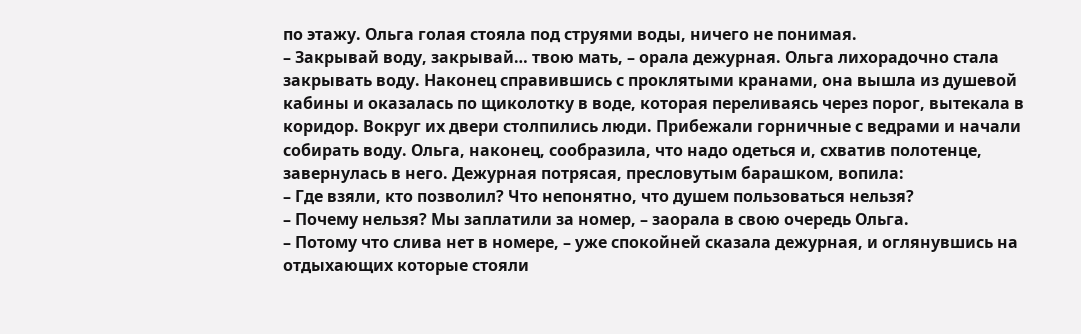по этажу. Ольга голая стояла под струями воды, ничего не понимая.
– Закрывай воду, закрывай… твою мать, – орала дежурная. Ольга лихорадочно стала закрывать воду. Наконец справившись с проклятыми кранами, она вышла из душевой кабины и оказалась по щиколотку в воде, которая переливаясь через порог, вытекала в коридор. Вокруг их двери столпились люди. Прибежали горничные с ведрами и начали собирать воду. Ольга, наконец, сообразила, что надо одеться и, схватив полотенце, завернулась в него. Дежурная потрясая, пресловутым барашком, вопила:
– Где взяли, кто позволил? Что непонятно, что душем пользоваться нельзя?
– Почему нельзя? Мы заплатили за номер, – заорала в свою очередь Ольга.
– Потому что слива нет в номере, – уже спокойней сказала дежурная, и оглянувшись на отдыхающих которые стояли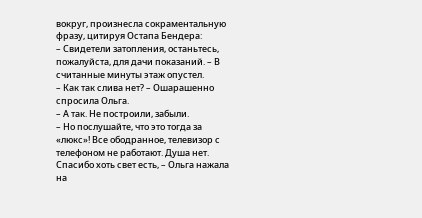вокруг, произнесла сокраментальную фразу, цитируя Остапа Бендера:
– Свидетели затопления, останьтесь, пожалуйста, для дачи показаний. – В считанные минуты этаж опустел.
– Как так слива нет? – Ошарашенно спросила Ольга.
– А так. Не построили, забыли.
– Но послушайте, что это тогда за «люкс»! Все ободранное, телевизор с телефоном не работают. Душа нет. Спасибо хоть свет есть, – Ольга нажала на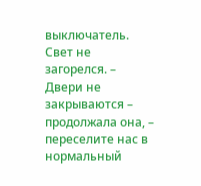выключатель. Свет не загорелся. – Двери не закрываются – продолжала она, – переселите нас в нормальный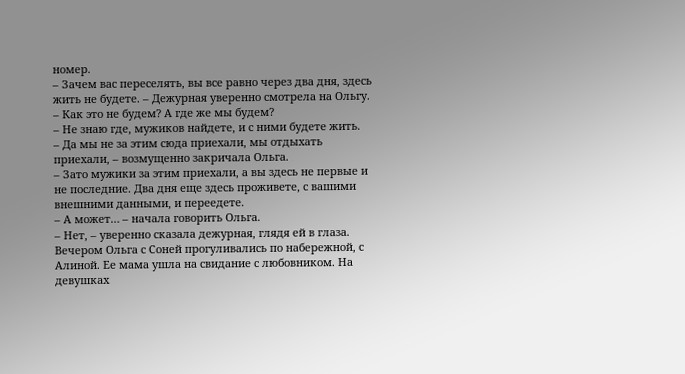номер.
– Зачем вас переселять, вы все равно через два дня, здесь жить не будете. – Дежурная уверенно смотрела на Ольгу.
– Как это не будем? А где же мы будем?
– Не знаю где, мужиков найдете, и с ними будете жить.
– Да мы не за этим сюда приехали, мы отдыхать приехали, – возмущенно закричала Ольга.
– Зато мужики за этим приехали, а вы здесь не первые и не последние. Два дня еще здесь проживете, с вашими внешними данными, и переедете.
– А может… – начала говорить Ольга.
– Нет, – уверенно сказала дежурная, глядя ей в глаза.
Вечером Ольга с Соней прогуливались по набережной, с Алиной. Ее мама ушла на свидание с любовником. На девушках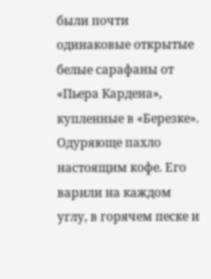были почти одинаковые открытые белые сарафаны от «Пьера Кардена», купленные в «Березке». Одуряюще пахло настоящим кофе. Его варили на каждом углу, в горячем песке и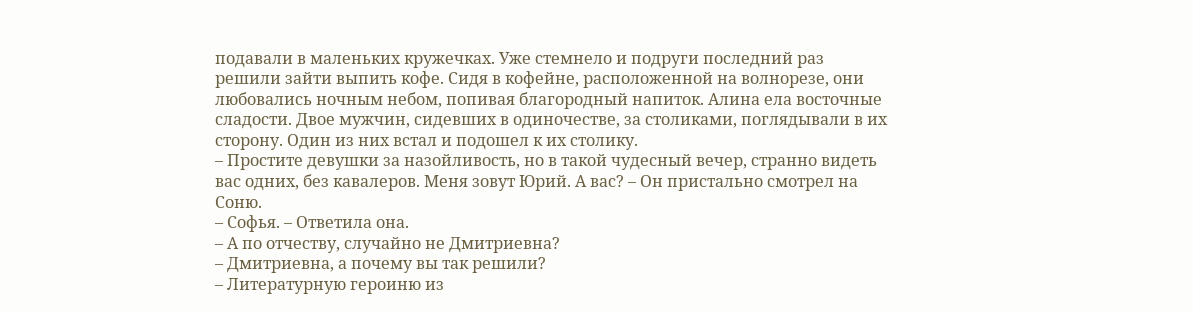подавали в маленьких кружечках. Уже стемнело и подруги последний раз решили зайти выпить кофе. Сидя в кофейне, расположенной на волнорезе, они любовались ночным небом, попивая благородный напиток. Алина ела восточные сладости. Двое мужчин, сидевших в одиночестве, за столиками, поглядывали в их сторону. Один из них встал и подошел к их столику.
– Простите девушки за назойливость, но в такой чудесный вечер, странно видеть вас одних, без кавалеров. Меня зовут Юрий. А вас? – Он пристально смотрел на Соню.
– Софья. – Ответила она.
– А по отчеству, случайно не Дмитриевна?
– Дмитриевна, а почему вы так решили?
– Литературную героиню из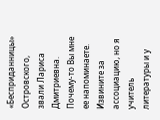«Бесприданницы» Островского, звали Лариса Дмитриевна. Почему-то Вы мне ее напоминаете. Извините за ассоциацию, но я учитель литературы и у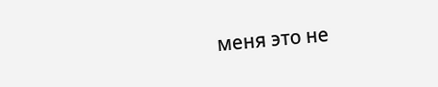меня это не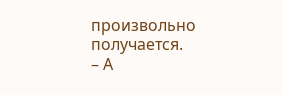произвольно получается.
– А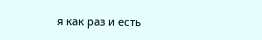я как раз и есть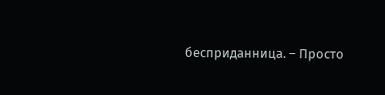бесприданница. – Просто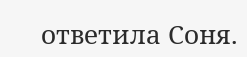ответила Соня.